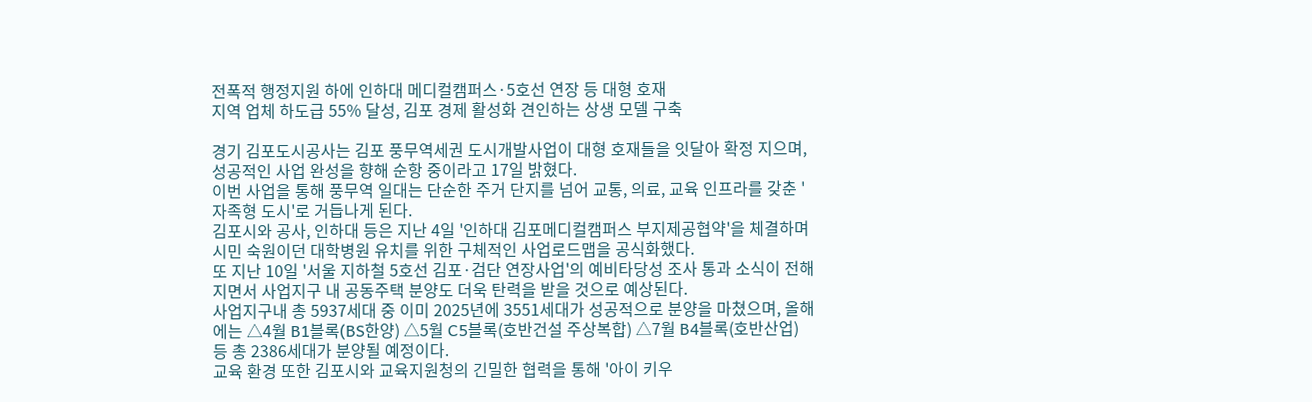전폭적 행정지원 하에 인하대 메디컬캠퍼스·5호선 연장 등 대형 호재
지역 업체 하도급 55% 달성, 김포 경제 활성화 견인하는 상생 모델 구축

경기 김포도시공사는 김포 풍무역세권 도시개발사업이 대형 호재들을 잇달아 확정 지으며, 성공적인 사업 완성을 향해 순항 중이라고 17일 밝혔다.
이번 사업을 통해 풍무역 일대는 단순한 주거 단지를 넘어 교통, 의료, 교육 인프라를 갖춘 '자족형 도시'로 거듭나게 된다.
김포시와 공사, 인하대 등은 지난 4일 '인하대 김포메디컬캠퍼스 부지제공협약'을 체결하며 시민 숙원이던 대학병원 유치를 위한 구체적인 사업로드맵을 공식화했다.
또 지난 10일 '서울 지하철 5호선 김포·검단 연장사업'의 예비타당성 조사 통과 소식이 전해지면서 사업지구 내 공동주택 분양도 더욱 탄력을 받을 것으로 예상된다.
사업지구내 총 5937세대 중 이미 2025년에 3551세대가 성공적으로 분양을 마쳤으며, 올해에는 △4월 B1블록(BS한양) △5월 C5블록(호반건설 주상복합) △7월 B4블록(호반산업) 등 총 2386세대가 분양될 예정이다.
교육 환경 또한 김포시와 교육지원청의 긴밀한 협력을 통해 '아이 키우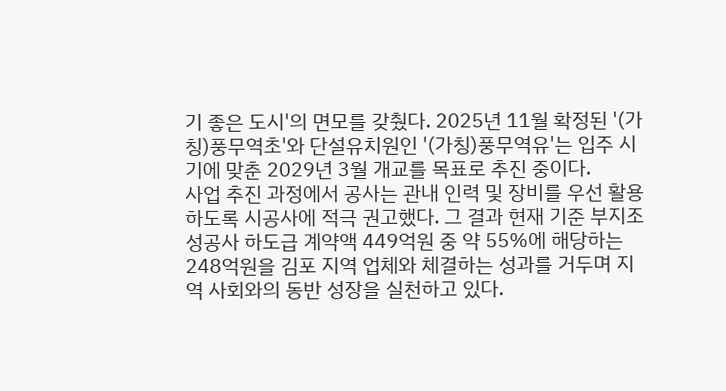기 좋은 도시'의 면모를 갖췄다. 2025년 11월 확정된 '(가칭)풍무역초'와 단설유치원인 '(가칭)풍무역유'는 입주 시기에 맞춘 2029년 3월 개교를 목표로 추진 중이다.
사업 추진 과정에서 공사는 관내 인력 및 장비를 우선 활용하도록 시공사에 적극 권고했다. 그 결과 현재 기준 부지조성공사 하도급 계약액 449억원 중 약 55%에 해당하는 248억원을 김포 지역 업체와 체결하는 성과를 거두며 지역 사회와의 동반 성장을 실천하고 있다.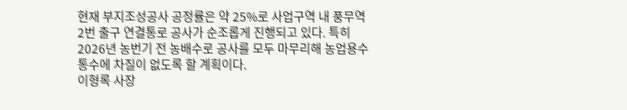현재 부지조성공사 공정률은 약 25%로 사업구역 내 풍무역 2번 출구 연결통로 공사가 순조롭게 진행되고 있다. 특히 2026년 농번기 전 농배수로 공사를 모두 마무리해 농업용수 통수에 차질이 없도록 할 계획이다.
이형록 사장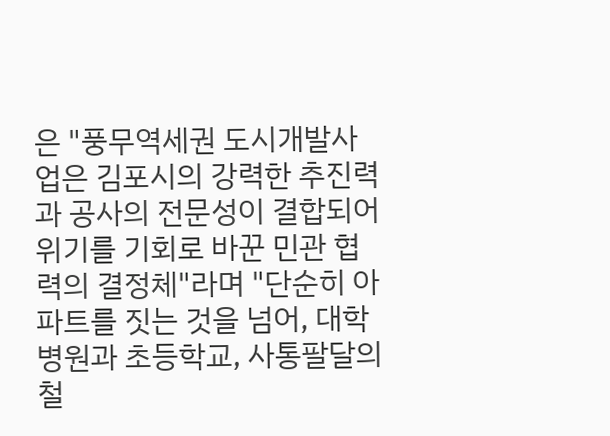은 "풍무역세권 도시개발사업은 김포시의 강력한 추진력과 공사의 전문성이 결합되어 위기를 기회로 바꾼 민관 협력의 결정체"라며 "단순히 아파트를 짓는 것을 넘어, 대학병원과 초등학교, 사통팔달의 철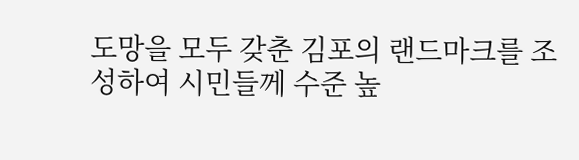도망을 모두 갖춘 김포의 랜드마크를 조성하여 시민들께 수준 높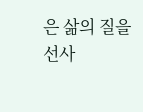은 삶의 질을 선사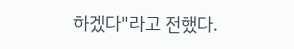하겠다"라고 전했다.